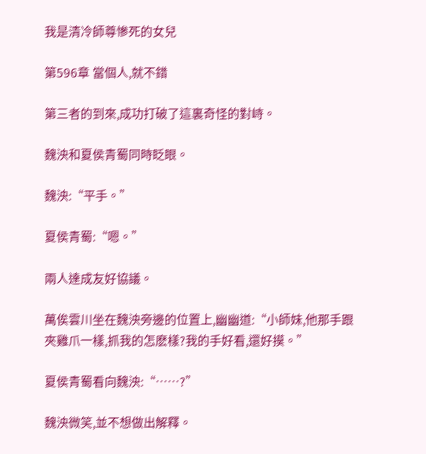我是清冷師尊慘死的女兒

第596章 當個人,就不錯

第三者的到來,成功打破了這裏奇怪的對峙。

魏泱和夏侯青蜀同時眨眼。

魏泱:“平手。”

夏侯青蜀:“嗯。”

兩人達成友好協議。

萬俟雲川坐在魏泱旁邊的位置上,幽幽道:“小師妹,他那手跟夾雞爪一樣,抓我的怎麽樣?我的手好看,還好摸。”

夏侯青蜀看向魏泱:“……?”

魏泱微笑,並不想做出解釋。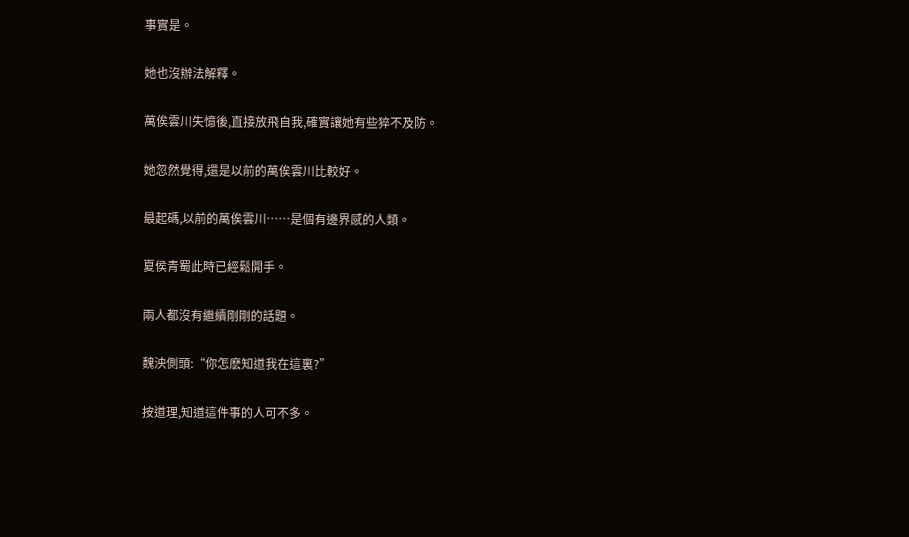事實是。

她也沒辦法解釋。

萬俟雲川失憶後,直接放飛自我,確實讓她有些猝不及防。

她忽然覺得,還是以前的萬俟雲川比較好。

最起碼,以前的萬俟雲川……是個有邊界感的人類。

夏侯青蜀此時已經鬆開手。

兩人都沒有繼續剛剛的話題。

魏泱側頭:“你怎麽知道我在這裏?”

按道理,知道這件事的人可不多。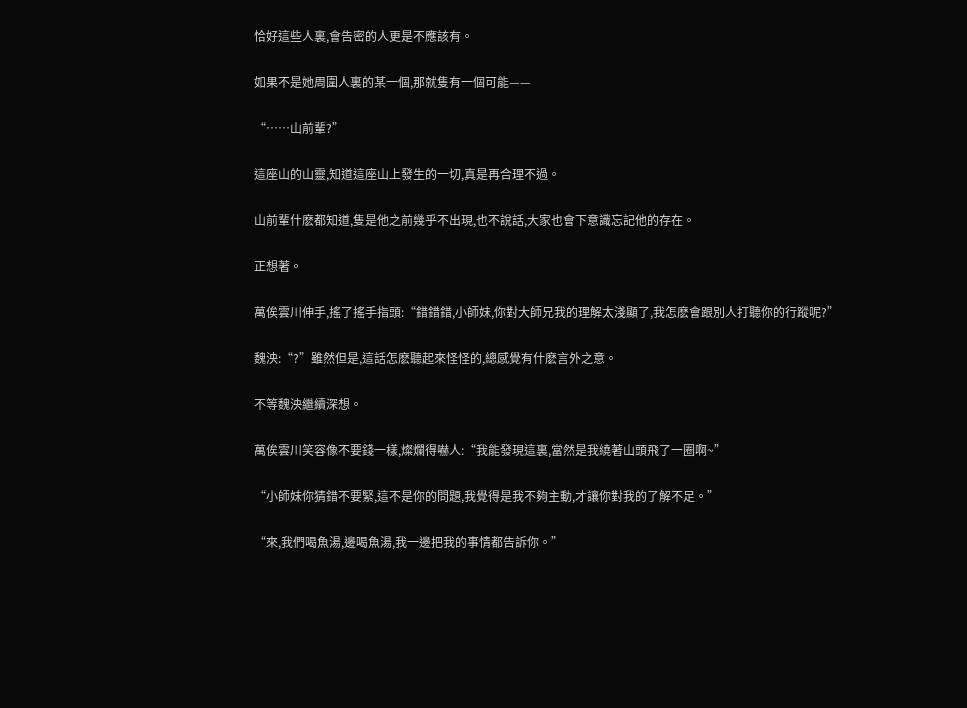恰好這些人裏,會告密的人更是不應該有。

如果不是她周圍人裏的某一個,那就隻有一個可能——

“……山前輩?”

這座山的山靈,知道這座山上發生的一切,真是再合理不過。

山前輩什麽都知道,隻是他之前幾乎不出現,也不說話,大家也會下意識忘記他的存在。

正想著。

萬俟雲川伸手,搖了搖手指頭:“錯錯錯,小師妹,你對大師兄我的理解太淺顯了,我怎麽會跟別人打聽你的行蹤呢?”

魏泱:“?”雖然但是,這話怎麽聽起來怪怪的,總感覺有什麽言外之意。

不等魏泱繼續深想。

萬俟雲川笑容像不要錢一樣,燦爛得嚇人:“我能發現這裏,當然是我繞著山頭飛了一圈啊~”

“小師妹你猜錯不要緊,這不是你的問題,我覺得是我不夠主動,才讓你對我的了解不足。”

“來,我們喝魚湯,邊喝魚湯,我一邊把我的事情都告訴你。”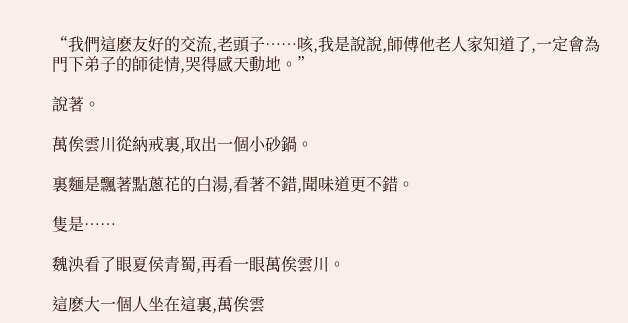“我們這麽友好的交流,老頭子……咳,我是說說,師傅他老人家知道了,一定會為門下弟子的師徒情,哭得感天動地。”

說著。

萬俟雲川從納戒裏,取出一個小砂鍋。

裏麵是飄著點蔥花的白湯,看著不錯,聞味道更不錯。

隻是……

魏泱看了眼夏侯青蜀,再看一眼萬俟雲川。

這麽大一個人坐在這裏,萬俟雲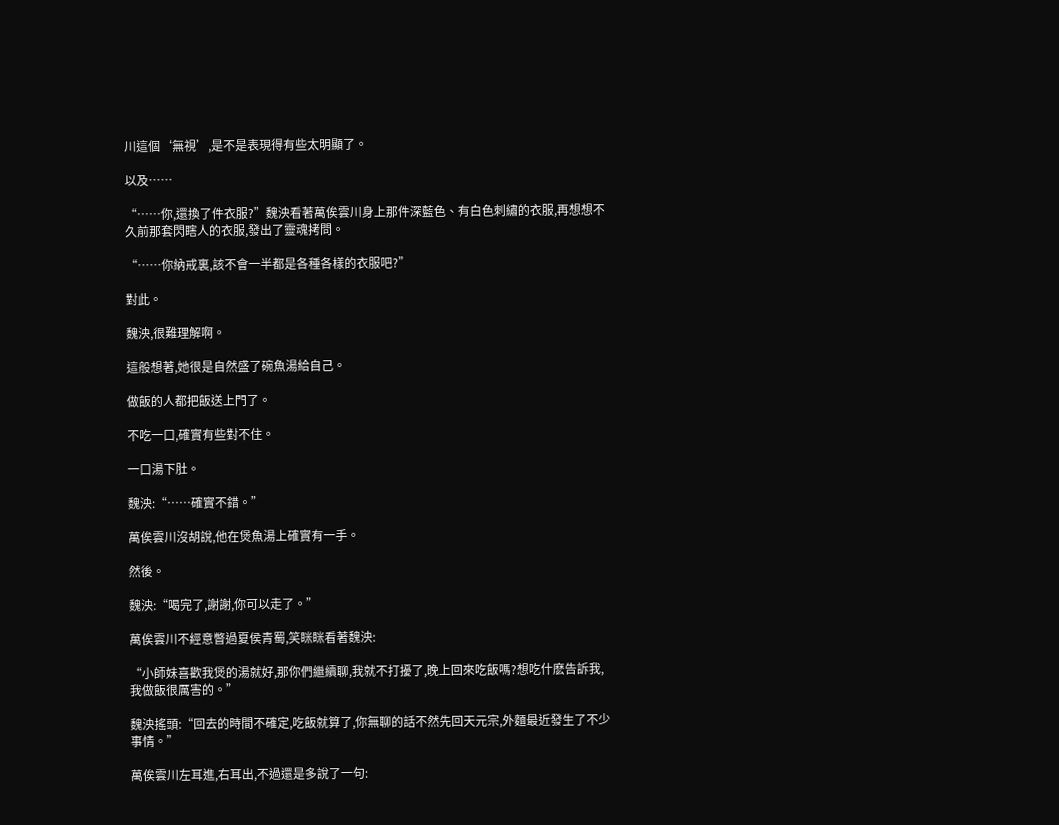川這個‘無視’,是不是表現得有些太明顯了。

以及……

“……你,還換了件衣服?”魏泱看著萬俟雲川身上那件深藍色、有白色刺繡的衣服,再想想不久前那套閃瞎人的衣服,發出了靈魂拷問。

“……你納戒裏,該不會一半都是各種各樣的衣服吧?”

對此。

魏泱,很難理解啊。

這般想著,她很是自然盛了碗魚湯給自己。

做飯的人都把飯送上門了。

不吃一口,確實有些對不住。

一口湯下肚。

魏泱:“……確實不錯。”

萬俟雲川沒胡說,他在煲魚湯上確實有一手。

然後。

魏泱:“喝完了,謝謝,你可以走了。”

萬俟雲川不經意瞥過夏侯青蜀,笑眯眯看著魏泱:

“小師妹喜歡我煲的湯就好,那你們繼續聊,我就不打擾了,晚上回來吃飯嗎?想吃什麽告訴我,我做飯很厲害的。”

魏泱搖頭:“回去的時間不確定,吃飯就算了,你無聊的話不然先回天元宗,外麵最近發生了不少事情。”

萬俟雲川左耳進,右耳出,不過還是多說了一句: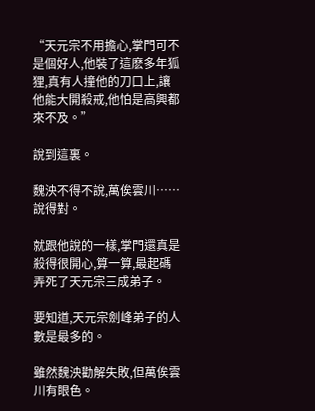“天元宗不用擔心,掌門可不是個好人,他裝了這麽多年狐狸,真有人撞他的刀口上,讓他能大開殺戒,他怕是高興都來不及。”

說到這裏。

魏泱不得不說,萬俟雲川……說得對。

就跟他說的一樣,掌門還真是殺得很開心,算一算,最起碼弄死了天元宗三成弟子。

要知道,天元宗劍峰弟子的人數是最多的。

雖然魏泱勸解失敗,但萬俟雲川有眼色。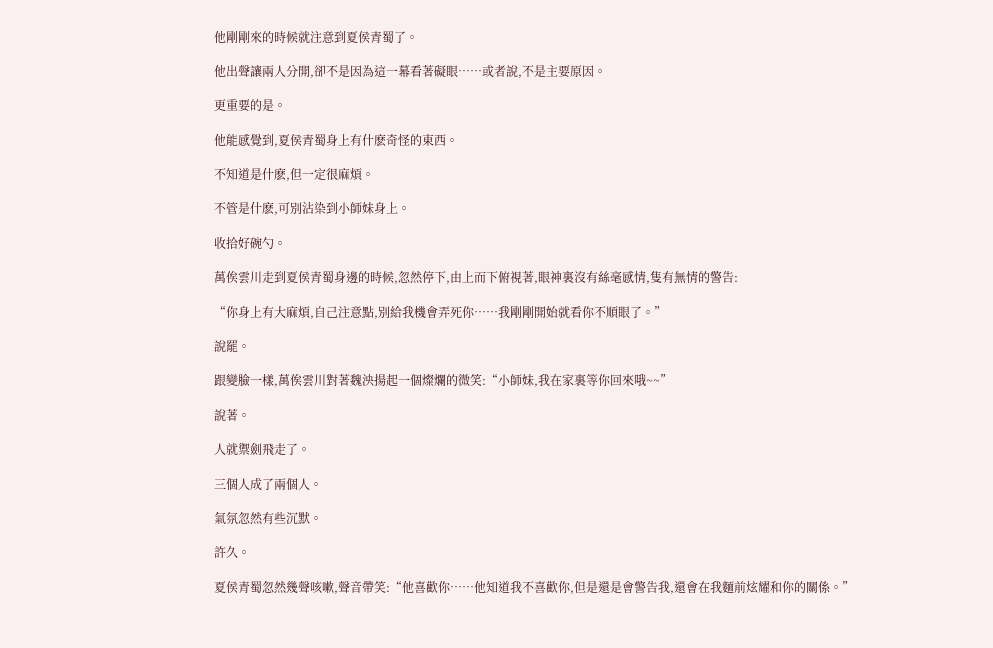他剛剛來的時候就注意到夏侯青蜀了。

他出聲讓兩人分開,卻不是因為這一幕看著礙眼……或者說,不是主要原因。

更重要的是。

他能感覺到,夏侯青蜀身上有什麽奇怪的東西。

不知道是什麽,但一定很麻煩。

不管是什麽,可別沾染到小師妹身上。

收拾好碗勺。

萬俟雲川走到夏侯青蜀身邊的時候,忽然停下,由上而下俯視著,眼神裏沒有絲毫感情,隻有無情的警告:

“你身上有大麻煩,自己注意點,別給我機會弄死你……我剛剛開始就看你不順眼了。”

說罷。

跟變臉一樣,萬俟雲川對著魏泱揚起一個燦爛的微笑:“小師妹,我在家裏等你回來哦~~”

說著。

人就禦劍飛走了。

三個人成了兩個人。

氣氛忽然有些沉默。

許久。

夏侯青蜀忽然幾聲咳嗽,聲音帶笑:“他喜歡你……他知道我不喜歡你,但是還是會警告我,還會在我麵前炫耀和你的關係。”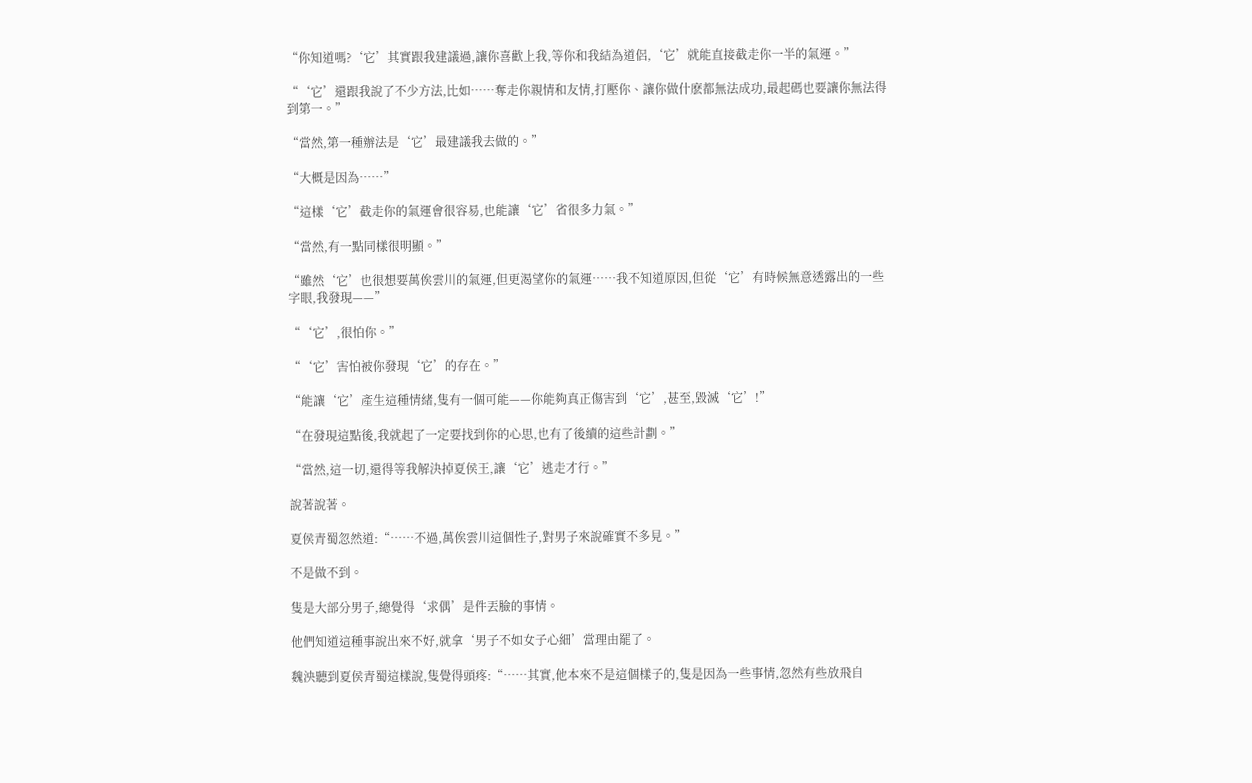“你知道嗎?‘它’其實跟我建議過,讓你喜歡上我,等你和我結為道侶,‘它’就能直接截走你一半的氣運。”

“‘它’還跟我說了不少方法,比如……奪走你親情和友情,打壓你、讓你做什麽都無法成功,最起碼也要讓你無法得到第一。”

“當然,第一種辦法是‘它’最建議我去做的。”

“大概是因為……”

“這樣‘它’截走你的氣運會很容易,也能讓‘它’省很多力氣。”

“當然,有一點同樣很明顯。”

“雖然‘它’也很想要萬俟雲川的氣運,但更渴望你的氣運……我不知道原因,但從‘它’有時候無意透露出的一些字眼,我發現——”

“‘它’,很怕你。”

“‘它’害怕被你發現‘它’的存在。”

“能讓‘它’產生這種情緒,隻有一個可能——你能夠真正傷害到‘它’,甚至,毀滅‘它’!”

“在發現這點後,我就起了一定要找到你的心思,也有了後續的這些計劃。”

“當然,這一切,還得等我解決掉夏侯王,讓‘它’逃走才行。”

說著說著。

夏侯青蜀忽然道:“……不過,萬俟雲川這個性子,對男子來說確實不多見。”

不是做不到。

隻是大部分男子,總覺得‘求偶’是件丟臉的事情。

他們知道這種事說出來不好,就拿‘男子不如女子心細’當理由罷了。

魏泱聽到夏侯青蜀這樣說,隻覺得頭疼:“……其實,他本來不是這個樣子的,隻是因為一些事情,忽然有些放飛自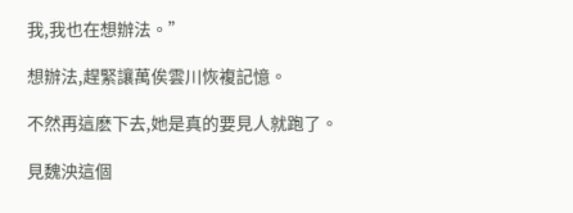我,我也在想辦法。”

想辦法,趕緊讓萬俟雲川恢複記憶。

不然再這麽下去,她是真的要見人就跑了。

見魏泱這個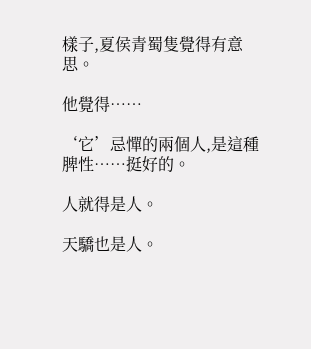樣子,夏侯青蜀隻覺得有意思。

他覺得……

‘它’忌憚的兩個人,是這種脾性……挺好的。

人就得是人。

天驕也是人。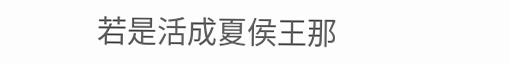若是活成夏侯王那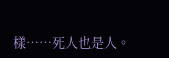樣……死人也是人。